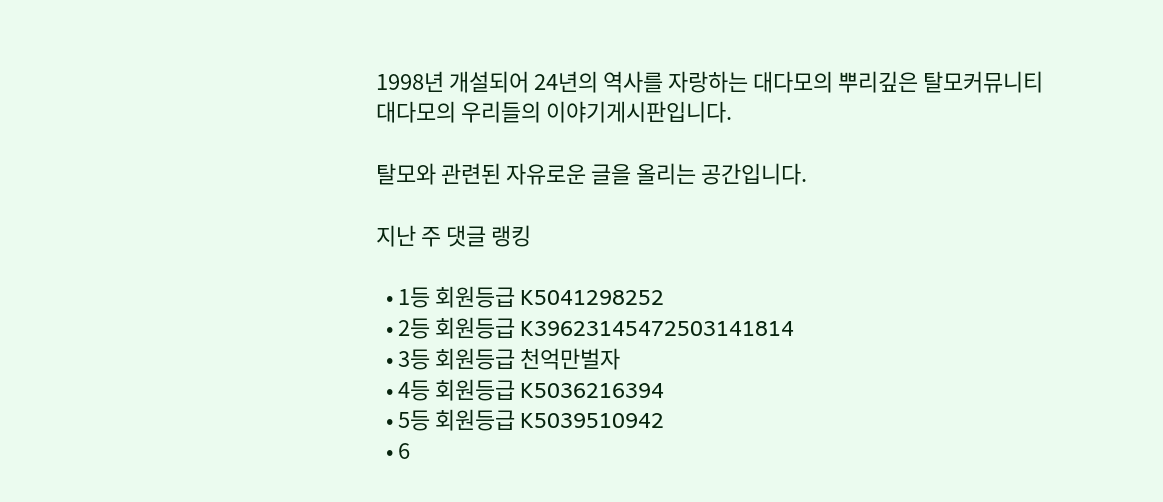1998년 개설되어 24년의 역사를 자랑하는 대다모의 뿌리깊은 탈모커뮤니티 대다모의 우리들의 이야기게시판입니다.

탈모와 관련된 자유로운 글을 올리는 공간입니다.

지난 주 댓글 랭킹

  • 1등 회원등급 K5041298252
  • 2등 회원등급 K39623145472503141814
  • 3등 회원등급 천억만벌자
  • 4등 회원등급 K5036216394
  • 5등 회원등급 K5039510942
  • 6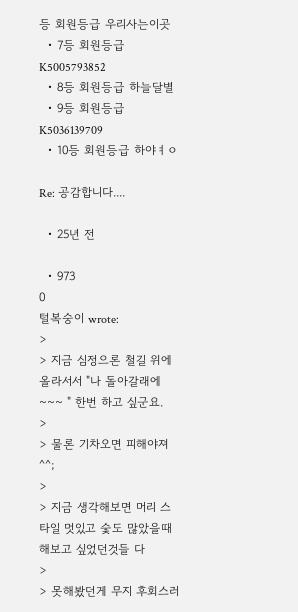등 회원등급 우리사는이곳
  • 7등 회원등급 K5005793852
  • 8등 회원등급 하늘달별
  • 9등 회원등급 K5036139709
  • 10등 회원등급 하야ㅕㅇ

Re: 공감합니다....

  • 25년 전

  • 973
0
털복숭이 wrote:
>
> 지금 심정으론 철길 위에 올라서서 "나 돌아갈래에~~~ " 한번 하고 싶군요.
>
> 물론 기차오면 피해야져 ^^;
>
> 지금 생각해보면 머리 스타일 멋있고 숯도 많았을때 해보고 싶었던것들 다
>
> 못해봤던게 무지 후회스러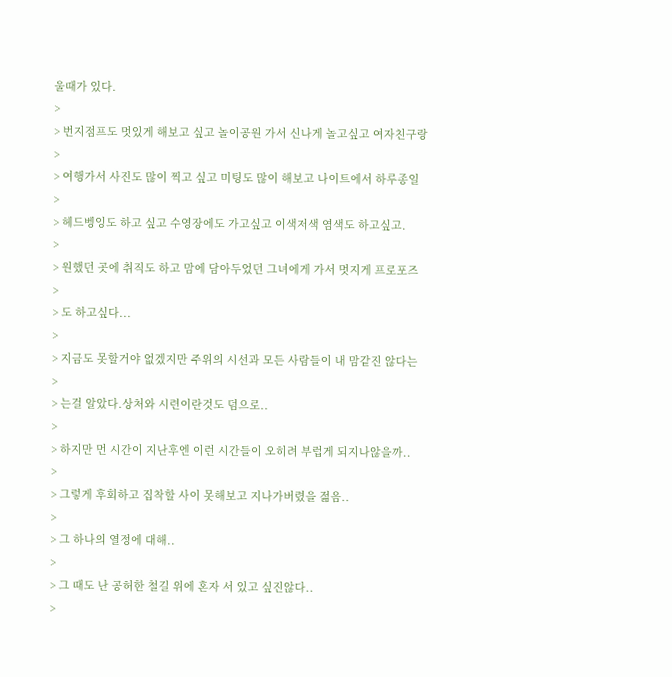울때가 있다.
>
> 번지점프도 멋있게 해보고 싶고 놀이공원 가서 신나게 놀고싶고 여자친구랑
>
> 여행가서 사진도 많이 찍고 싶고 미팅도 많이 해보고 나이트에서 하루종일
>
> 헤드벵잉도 하고 싶고 수영장에도 가고싶고 이색저색 염색도 하고싶고.
>
> 원했던 곳에 취직도 하고 맘에 담아두었던 그녀에게 가서 멋지게 프로포즈
>
> 도 하고싶다...
>
> 지금도 못할거야 없겠지만 주위의 시선과 모든 사람들이 내 맘같진 않다는
>
> 는걸 알았다.상처와 시련이란것도 덤으로..
>
> 하지만 먼 시간이 지난후엔 이런 시간들이 오히려 부럽게 되지나않을까..
>
> 그렇게 후회하고 집착할 사이 못해보고 지나가버렸을 젊음..
>
> 그 하나의 열정에 대해..
>
> 그 때도 난 공허한 철길 위에 혼자 서 있고 싶진않다..
>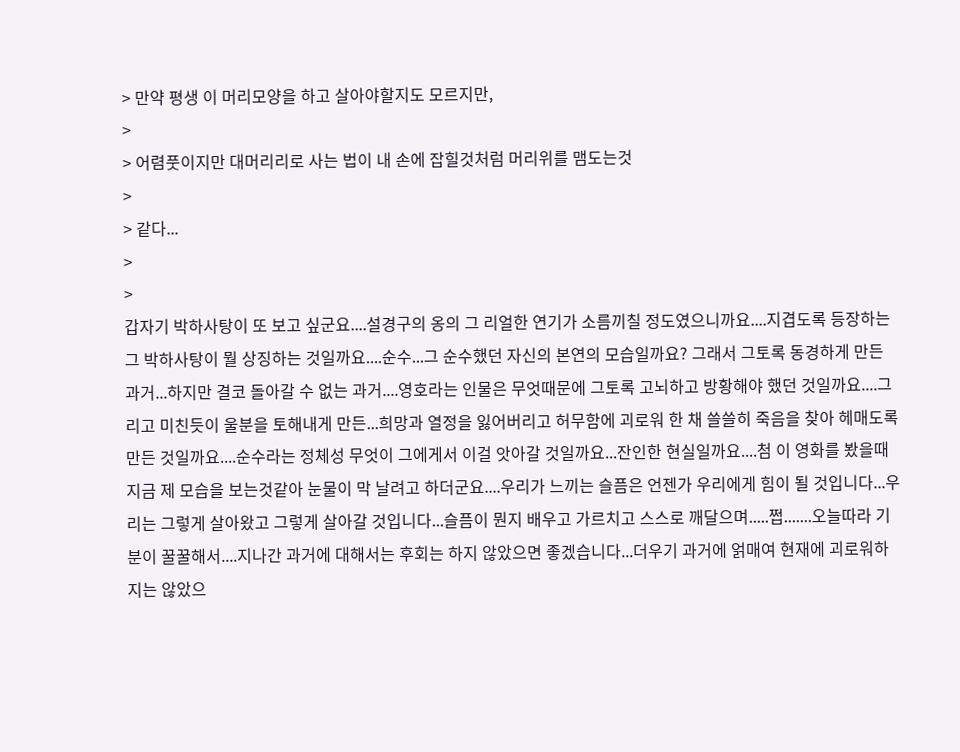> 만약 평생 이 머리모양을 하고 살아야할지도 모르지만,
>
> 어렴풋이지만 대머리리로 사는 법이 내 손에 잡힐것처럼 머리위를 맴도는것
>
> 같다...
>
>
갑자기 박하사탕이 또 보고 싶군요....설경구의 옹의 그 리얼한 연기가 소름끼칠 정도였으니까요....지겹도록 등장하는 그 박하사탕이 뭘 상징하는 것일까요....순수...그 순수했던 자신의 본연의 모습일까요? 그래서 그토록 동경하게 만든 과거...하지만 결코 돌아갈 수 없는 과거....영호라는 인물은 무엇때문에 그토록 고뇌하고 방황해야 했던 것일까요....그리고 미친듯이 울분을 토해내게 만든...희망과 열정을 잃어버리고 허무함에 괴로워 한 채 쓸쓸히 죽음을 찾아 헤매도록 만든 것일까요....순수라는 정체성 무엇이 그에게서 이걸 앗아갈 것일까요...잔인한 현실일까요....첨 이 영화를 봤을때 지금 제 모습을 보는것같아 눈물이 막 날려고 하더군요....우리가 느끼는 슬픔은 언젠가 우리에게 힘이 될 것입니다...우리는 그렇게 살아왔고 그렇게 살아갈 것입니다...슬픔이 뭔지 배우고 가르치고 스스로 깨달으며.....쩝.......오늘따라 기분이 꿀꿀해서....지나간 과거에 대해서는 후회는 하지 않았으면 좋겠습니다...더우기 과거에 얽매여 현재에 괴로워하지는 않았으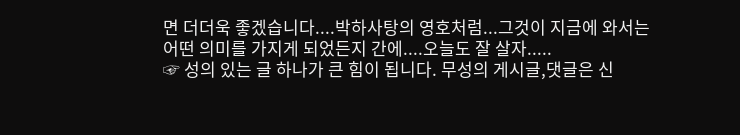면 더더욱 좋겠습니다....박하사탕의 영호처럼...그것이 지금에 와서는 어떤 의미를 가지게 되었든지 간에....오늘도 잘 살자.....
☞ 성의 있는 글 하나가 큰 힘이 됩니다. 무성의 게시글,댓글은 신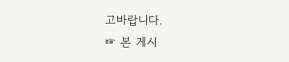고바랍니다.
☞ 본 게시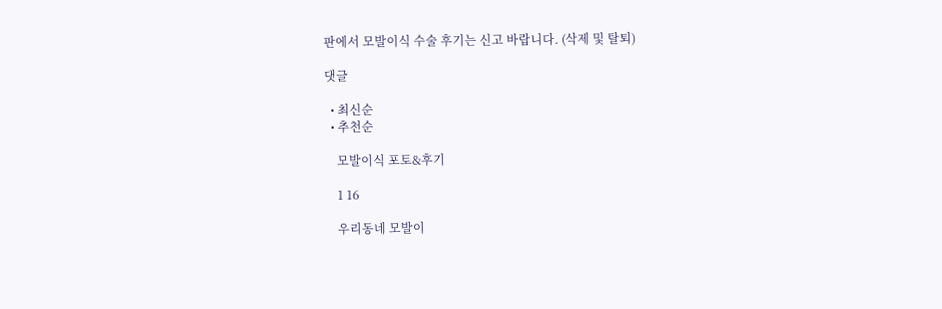판에서 모발이식 수술 후기는 신고 바랍니다. (삭제 및 탈퇴)

댓글

  • 최신순
  • 추천순

    모발이식 포토&후기

    1 16

    우리동네 모발이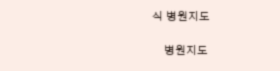식 병원지도

    병원지도